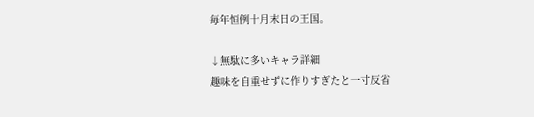毎年恒例十月末日の王国。

↓無駄に多いキャラ詳細
趣味を自重せずに作りすぎたと一寸反省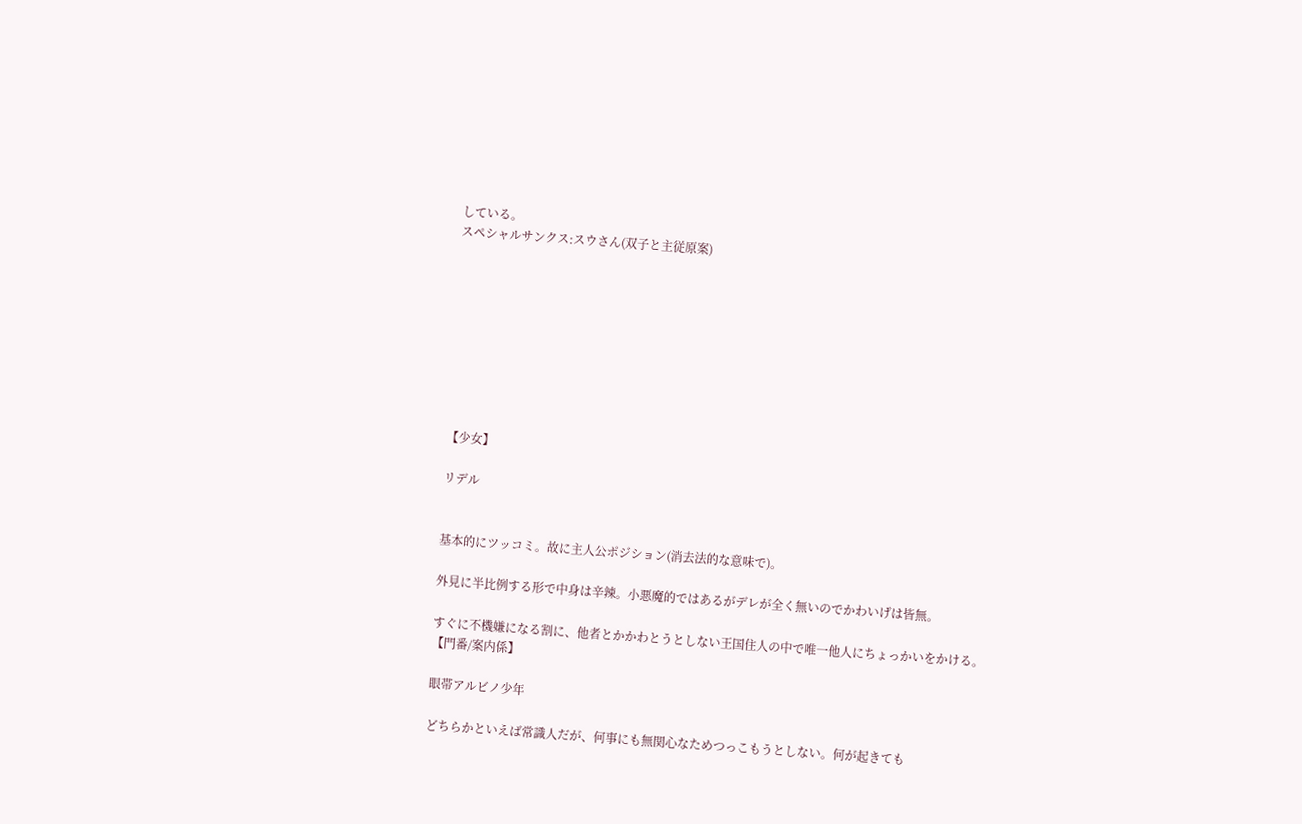している。
スペシャルサンクス:スウさん(双子と主従原案)









【少女】

リデル


基本的にツッコミ。故に主人公ポジション(消去法的な意味で)。

外見に半比例する形で中身は辛辣。小悪魔的ではあるがデレが全く無いのでかわいげは皆無。

すぐに不機嫌になる割に、他者とかかわとうとしない王国住人の中で唯一他人にちょっかいをかける。
【門番/案内係】

眼帯アルビノ少年

どちらかといえば常識人だが、何事にも無関心なためつっこもうとしない。何が起きても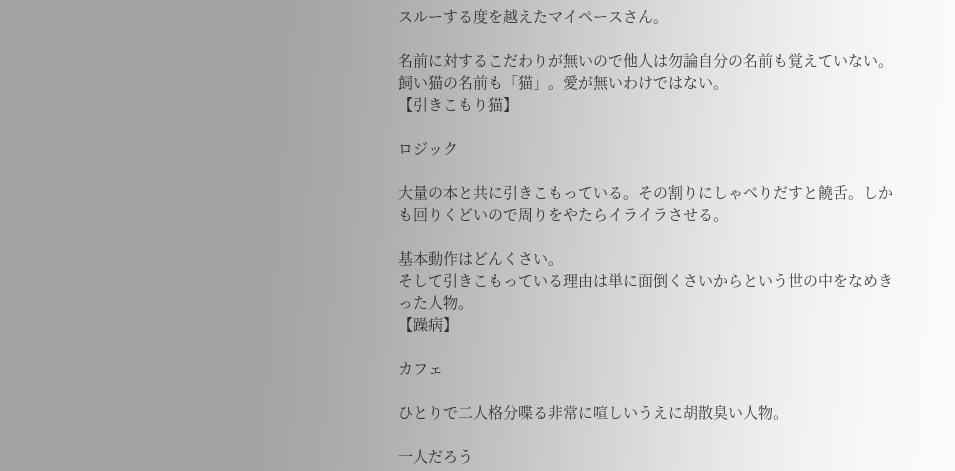スルーする度を越えたマイペースさん。

名前に対するこだわりが無いので他人は勿論自分の名前も覚えていない。飼い猫の名前も「猫」。愛が無いわけではない。
【引きこもり猫】

ロジック

大量の本と共に引きこもっている。その割りにしゃべりだすと饒舌。しかも回りくどいので周りをやたらイライラさせる。

基本動作はどんくさい。
そして引きこもっている理由は単に面倒くさいからという世の中をなめきった人物。
【躁病】

カフェ

ひとりで二人格分喋る非常に喧しいうえに胡散臭い人物。

一人だろう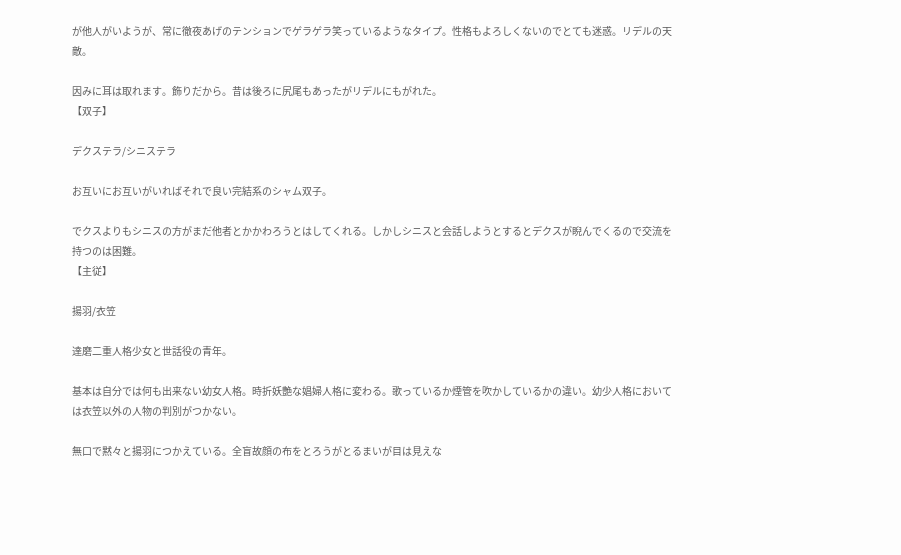が他人がいようが、常に徹夜あげのテンションでゲラゲラ笑っているようなタイプ。性格もよろしくないのでとても迷惑。リデルの天敵。

因みに耳は取れます。飾りだから。昔は後ろに尻尾もあったがリデルにもがれた。
【双子】

デクステラ/シニステラ

お互いにお互いがいればそれで良い完結系のシャム双子。

でクスよりもシニスの方がまだ他者とかかわろうとはしてくれる。しかしシニスと会話しようとするとデクスが睨んでくるので交流を持つのは困難。
【主従】

揚羽/衣笠

達磨二重人格少女と世話役の青年。

基本は自分では何も出来ない幼女人格。時折妖艶な娼婦人格に変わる。歌っているか煙管を吹かしているかの違い。幼少人格においては衣笠以外の人物の判別がつかない。

無口で黙々と揚羽につかえている。全盲故顔の布をとろうがとるまいが目は見えな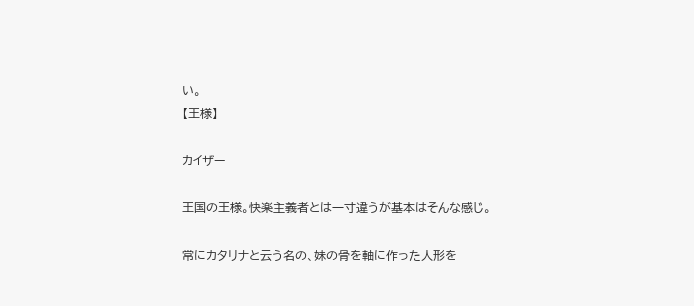い。
【王様】

カイザー

王国の王様。快楽主義者とは一寸違うが基本はそんな感じ。

常にカタリナと云う名の、妹の骨を軸に作った人形を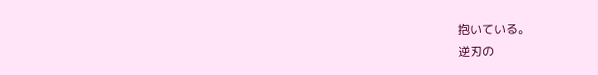抱いている。
逆刃の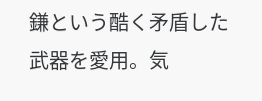鎌という酷く矛盾した武器を愛用。気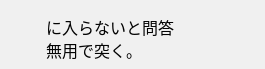に入らないと問答無用で突く。